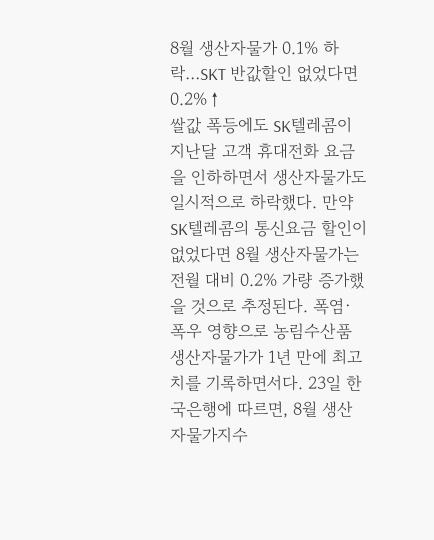8월 생산자물가 0.1% 하락…SKT 반값할인 없었다면 0.2%↑
쌀값 폭등에도 SK텔레콤이 지난달 고객 휴대전화 요금을 인하하면서 생산자물가도 일시적으로 하락했다. 만약 SK텔레콤의 통신요금 할인이 없었다면 8월 생산자물가는 전월 대비 0.2% 가량 증가했을 것으로 추정된다. 폭염·폭우 영향으로 농림수산품 생산자물가가 1년 만에 최고치를 기록하면서다. 23일 한국은행에 따르면, 8월 생산자물가지수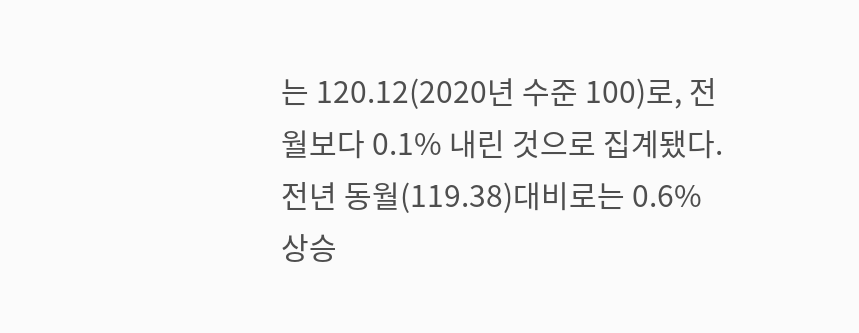는 120.12(2020년 수준 100)로, 전월보다 0.1% 내린 것으로 집계됐다. 전년 동월(119.38)대비로는 0.6% 상승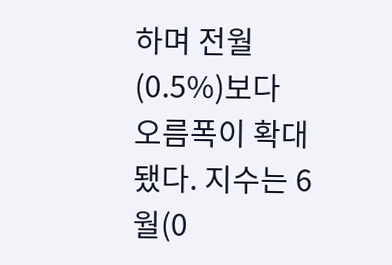하며 전월(0.5%)보다 오름폭이 확대됐다. 지수는 6월(0